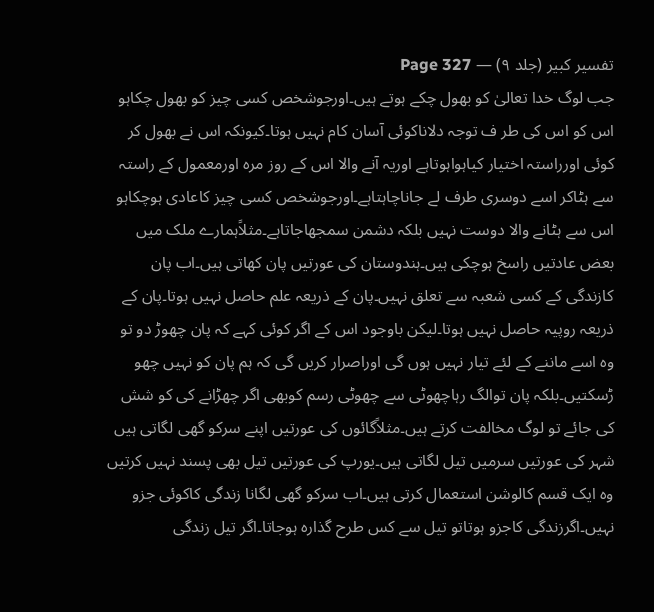تفسیر کبیر (جلد ۹) — Page 327
جب لوگ خدا تعالیٰ کو بھول چکے ہوتے ہیں۔اورجوشخص کسی چیز کو بھول چکاہو اس کو اس کی طر ف توجہ دلاناکوئی آسان کام نہیں ہوتا۔کیونکہ اس نے بھول کر کوئی اورراستہ اختیار کیاہواہوتاہے اوریہ آنے والا اس کے روز مرہ اورمعمول کے راستہ سے ہٹاکر اسے دوسری طرف لے جاناچاہتاہے۔اورجوشخص کسی چیز کاعادی ہوچکاہو اس سے ہٹانے والا دوست نہیں بلکہ دشمن سمجھاجاتاہے۔مثلاًہمارے ملک میں بعض عادتیں راسخ ہوچکی ہیں۔ہندوستان کی عورتیں پان کھاتی ہیں۔اب پان کازندگی کے کسی شعبہ سے تعلق نہیں۔پان کے ذریعہ علم حاصل نہیں ہوتا۔پان کے ذریعہ روپیہ حاصل نہیں ہوتا۔لیکن باوجود اس کے اگر کوئی کہے کہ پان چھوڑ دو تو وہ اسے ماننے کے لئے تیار نہیں ہوں گی اوراصرار کریں گی کہ ہم پان کو نہیں چھو ڑسکتیں۔بلکہ پان توالگ رہاچھوٹی سے چھوٹی رسم کوبھی اگر چھڑانے کی کو شش کی جائے تو لوگ مخالفت کرتے ہیں۔مثلاًگائوں کی عورتیں اپنے سرکو گھی لگاتی ہیں شہر کی عورتیں سرمیں تیل لگاتی ہیں۔یورپ کی عورتیں تیل بھی پسند نہیں کرتیں وہ ایک قسم کالوشن استعمال کرتی ہیں۔اب سرکو گھی لگانا زندگی کاکوئی جزو نہیں۔اگرزندگی کاجزو ہوتاتو تیل سے کس طرح گذارہ ہوجاتا۔اگر تیل زندگی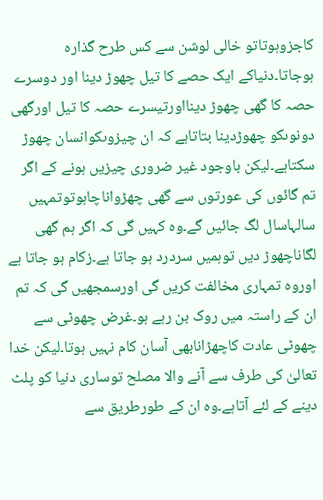کاجزوہوتاتو خالی لوشن سے کس طرح گذارہ ہوجاتا۔دنیاکے ایک حصے کا تیل چھوڑ دینا اور دوسرے حصہ کا گھی چھوڑ دینااورتیسرے حصہ کا تیل اورگھی دونوںکو چھوڑدینا بتاتاہے کہ ان چیزوںکوانسان چھوڑ سکتاہے۔لیکن باوجود غیر ضروری چیزیں ہونے کے اگر تم گائوں کی عورتوں سے گھی چھڑواناچاہوتوتمہیں سالہاسال لگ جائیں گے۔وہ کہیں گی کہ اگر ہم گھی لگاناچھوڑ دیں توہمیں سردرد ہو جاتا ہے۔زکام ہو جاتا ہے اوروہ تمہاری مخالفت کریں گی اورسمجھیں گی کہ تم ان کے راستہ میں روک بن رہے ہو۔غرض چھوٹی سے چھوٹی عادت کاچھڑانابھی آسان کام نہیں ہوتا۔لیکن خدا تعالیٰ کی طرف سے آنے والا مصلح توساری دنیا کو پلٹ دینے کے لئے آتاہے۔وہ ان کے طورطریق سے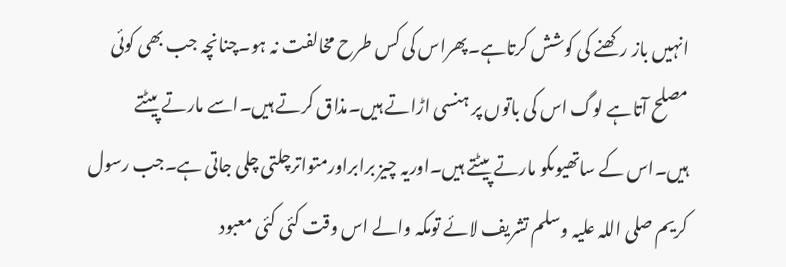انہیں باز رکھنے کی کوشش کرتاہے۔پھراس کی کس طرح مخالفت نہ ہو۔چنانچہ جب بھی کوئی مصلح آتاہے لوگ اس کی باتوں پر ہنسی اڑاتے ہیں۔مذاق کرتے ہیں۔اسے مارتے پیٹتے ہیں۔اس کے ساتھیوںکو مارتے پیٹتے ہیں۔اوریہ چیز برابراورمتواترچلتی چلی جاتی ہے۔جب رسول کریم صلی اللہ علیہ وسلم تشریف لائے تومکہ والے اس وقت کئی کئی معبود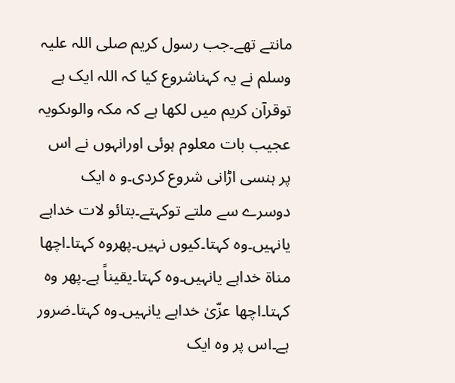مانتے تھے۔جب رسول کریم صلی اللہ علیہ وسلم نے یہ کہناشروع کیا کہ اللہ ایک ہے توقرآن کریم میں لکھا ہے کہ مکہ والوںکویہ عجیب بات معلوم ہوئی اورانہوں نے اس پر ہنسی اڑانی شروع کردی۔و ہ ایک دوسرے سے ملتے توکہتے۔بتائو لات خداہے یانہیں۔وہ کہتا۔کیوں نہیں۔پھروہ کہتا۔اچھا مناۃ خداہے یانہیں۔وہ کہتا۔یقیناً ہے۔پھر وہ کہتا۔اچھا عزّیٰ خداہے یانہیں۔وہ کہتا۔ضرور ہے۔اس پر وہ ایک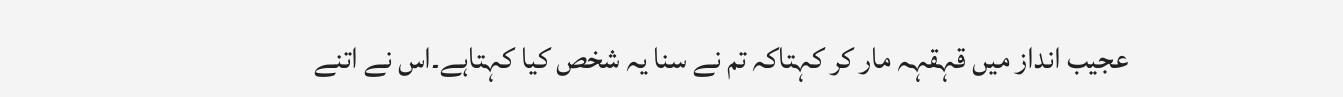عجیب انداز میں قہقہہ مار کر کہتاکہ تم نے سنا یہ شخص کیا کہتاہے۔اس نے اتنے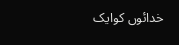خدائوں کوایک